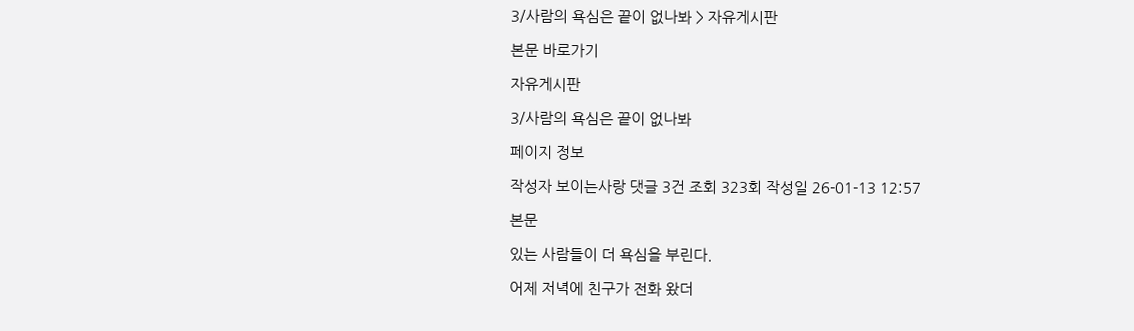3/사람의 욕심은 끝이 없나봐 > 자유게시판

본문 바로가기

자유게시판

3/사람의 욕심은 끝이 없나봐

페이지 정보

작성자 보이는사랑 댓글 3건 조회 323회 작성일 26-01-13 12:57

본문

있는 사람들이 더 욕심을 부린다.

어제 저녁에 친구가 전화 왔더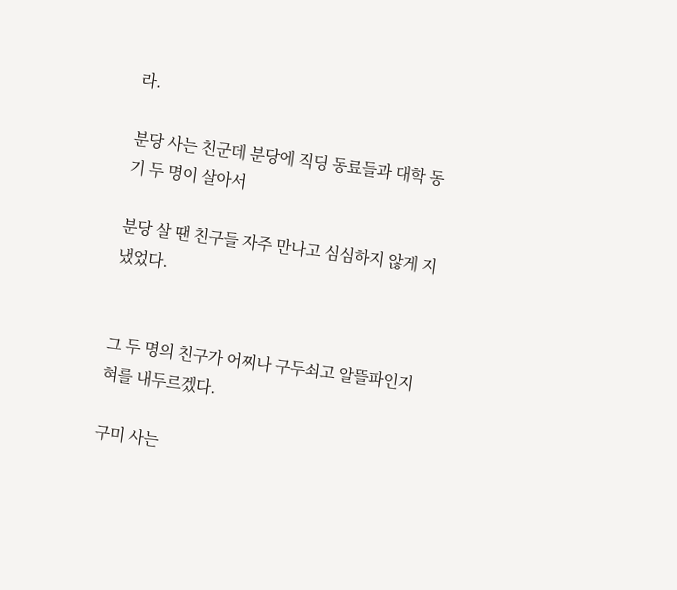라.

분당 사는 친군데 분당에 직딩 동료들과 대학 동기 두 명이 살아서

분당 살 땐 친구들 자주 만나고 심심하지 않게 지냈었다.


그 두 명의 친구가 어찌나 구두쇠고 알뜰파인지 혀를 내두르겠다.

구미 사는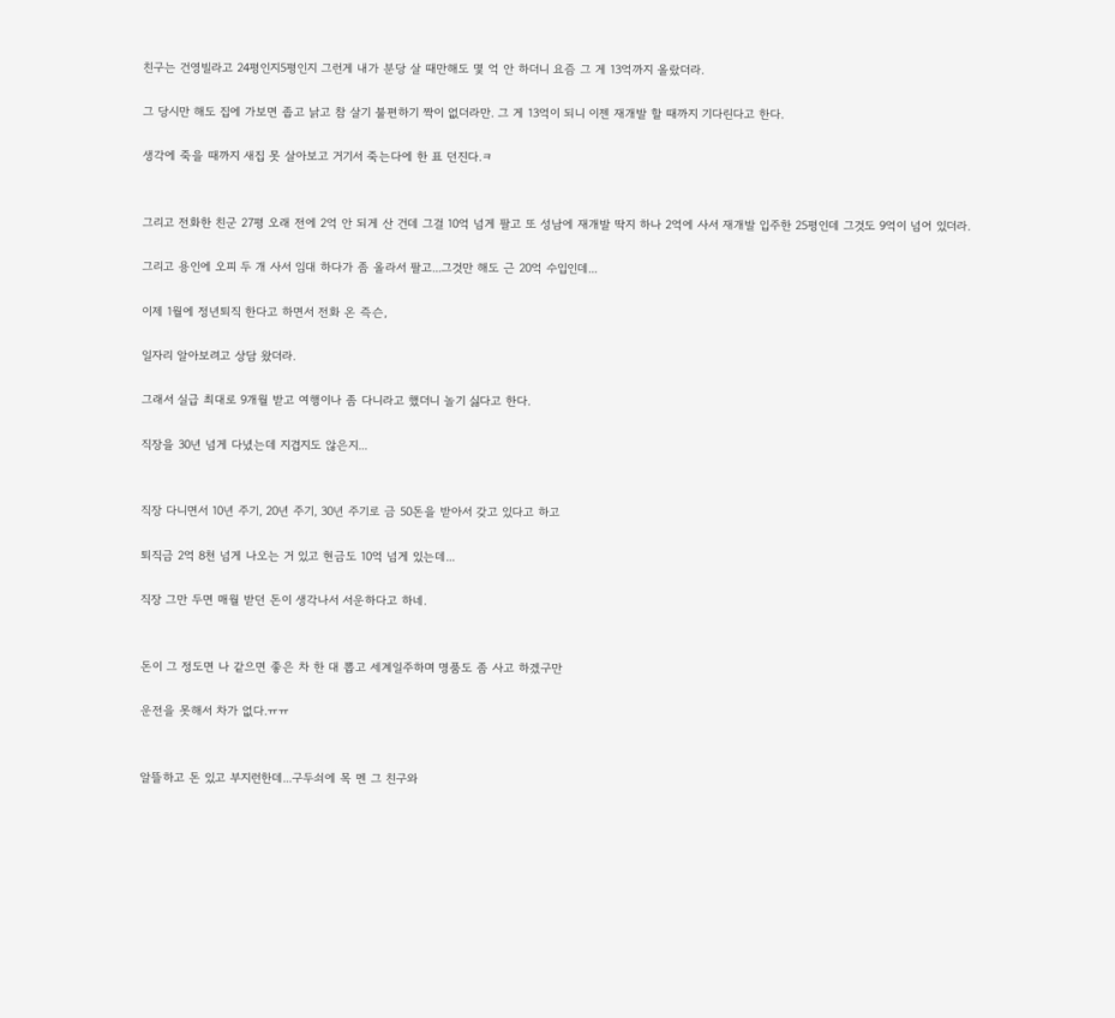친구는 건영빌라고 24평인지5평인지 그런게 내가 분당 살 때만해도 몇 억 안 하더니 요즘 그 게 13억까지 올랐더라.

그 당시만 해도 집에 가보면 좁고 낡고 참 살기 불편하기 짝이 없더라만. 그 게 13억이 되니 이젠 재개발 할 때까지 기다린다고 한다.

생각에 죽을 때까지 새집 못 살아보고 거기서 죽는다에 한 표 던진다.ㅋ


그리고 전화한 친군 27평 오래 전에 2억 안 되게 산 건데 그걸 10억 넘게 팔고 또 성남에 재개발 딱지 하나 2억에 사서 재개발 입주한 25평인데 그것도 9억이 넘어 있더라.

그리고 용인에 오피 두 개 사서 임대 하다가 좀 올라서 팔고...그것만 해도 근 20억 수입인데...

이제 1월에 정년퇴직 한다고 하면서 전화 온 즉슨,

일자리 알아보려고 상담 왔더라.

그래서 실급 최대로 9개월 받고 여행이나 좀 다니라고 했더니 놀기 싫다고 한다.

직장을 30년 넘게 다녔는데 지겹지도 않은지...


직장 다니면서 10년 주기, 20년 주기, 30년 주기로 금 50돈을 받아서 갖고 있다고 하고

퇴직금 2억 8천 넘게 나오는 거 있고 현금도 10억 넘게 있는데...

직장 그만 두면 매월 받던 돈이 생각나서 서운하다고 하네.


돈이 그 정도면 나 같으면 좋은 차 한 대 뽑고 세계일주하며 명품도 좀 사고 하겠구만

운전을 못해서 차가 없다.ㅠㅠ


알뜰하고 돈 있고 부지런한데...구두쇠에 목 멘 그 친구와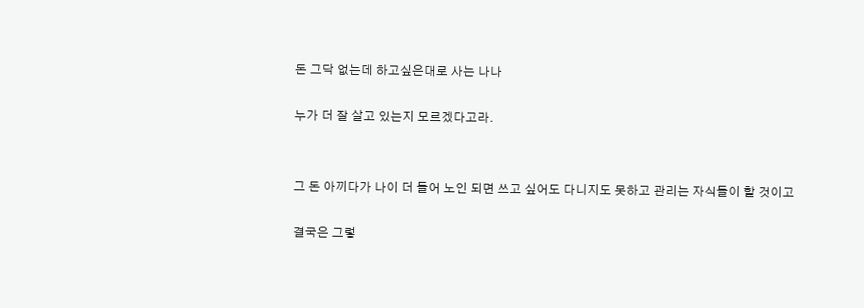돈 그닥 없는데 하고싶은대로 사는 나나

누가 더 잘 살고 있는지 모르겠다고라.


그 돈 아끼다가 나이 더 들어 노인 되면 쓰고 싶어도 다니지도 못하고 관리는 자식들이 할 것이고

결국은 그렇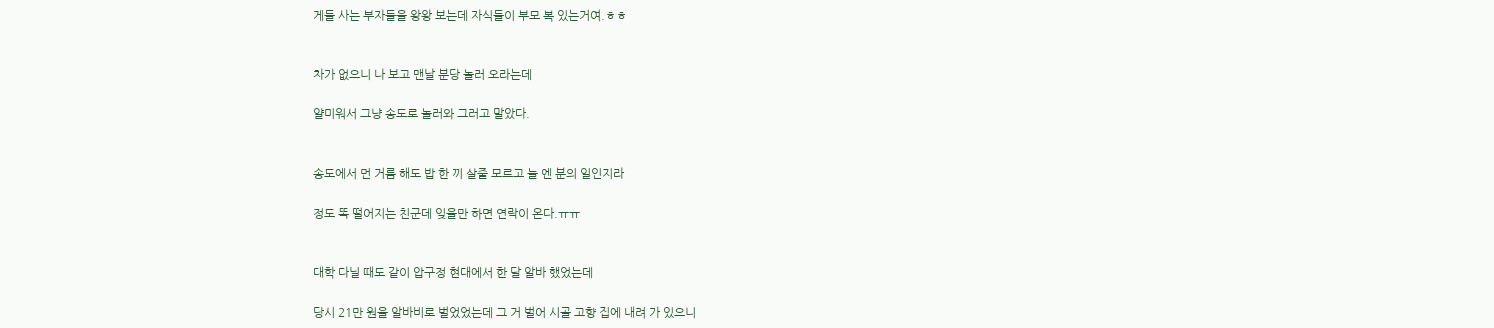게들 사는 부자들을 왕왕 보는데 자식들이 부모 복 있는거여.ㅎㅎ


차가 없으니 나 보고 맨날 분당 놀러 오라는데

얄미워서 그냥 송도로 놀러와 그러고 말았다.


송도에서 먼 거름 해도 밥 한 끼 살줄 모르고 늘 엔 분의 일인지라

정도 똑 떨어지는 친군데 잊을만 하면 연락이 온다.ㅠㅠ


대학 다닐 때도 같이 압구정 현대에서 한 달 알바 했었는데

당시 21만 원을 알바비로 벌었었는데 그 거 벌어 시골 고향 집에 내려 가 있으니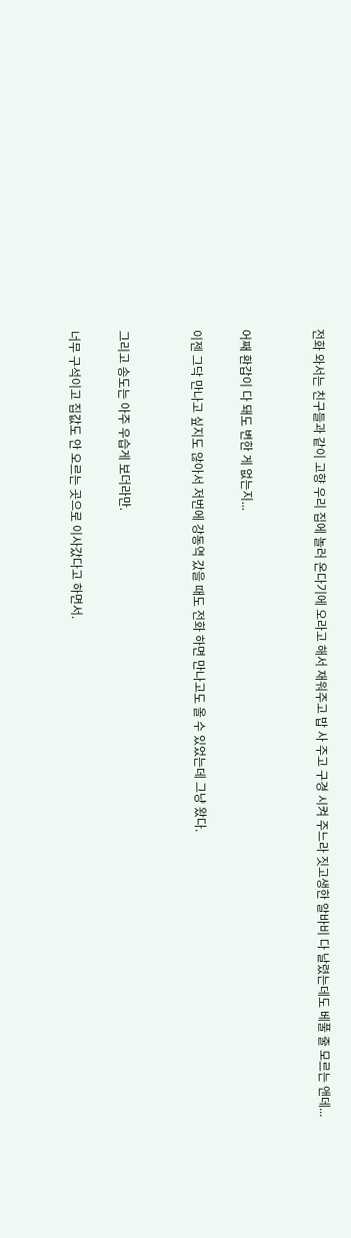전화 와서는 친구들과 같이 고향 우리 집에 놀러 온다기에 오라고 해서 재워주고 밥 사 주고 구경 시켜 주느라 짓고생한 알바비 다 날렸는데도 베풀 줄 모르는 앤데...


어째 환갑이 다 돼도 변한 게 없는지...

이젠 그닥 만나고 싶지도 않아서 저번에 강동역 갔을 때도 전화 하면 만나고도 올 수 있었는데 그냥 왔다.


그리고 송도는 아주 우습게 보더라만.

너무 구석이고 집값도 안 오르는 곳으로 이사갔다고 하면서.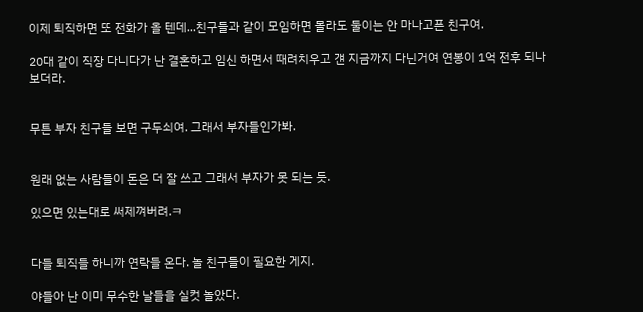이제 퇴직하면 또 전화가 올 텐데...친구들과 같이 모임하면 몰라도 둘이는 안 마나고픈 친구여.

20대 같이 직장 다니다가 난 결혼하고 임신 하면서 때려치우고 걘 지금까지 다닌거여 연봉이 1억 전후 되나 보더라.


무튼 부자 친구들 보면 구두쇠여. 그래서 부자들인가봐.


원래 없는 사람들이 돈은 더 잘 쓰고 그래서 부자가 못 되는 듯.

있으면 있는대로 써제껴버려.ㅋ


다들 퇴직들 하니까 연락들 온다. 놀 친구들이 필요한 게지.

야들아 난 이미 무수한 날들을 실컷 놀았다.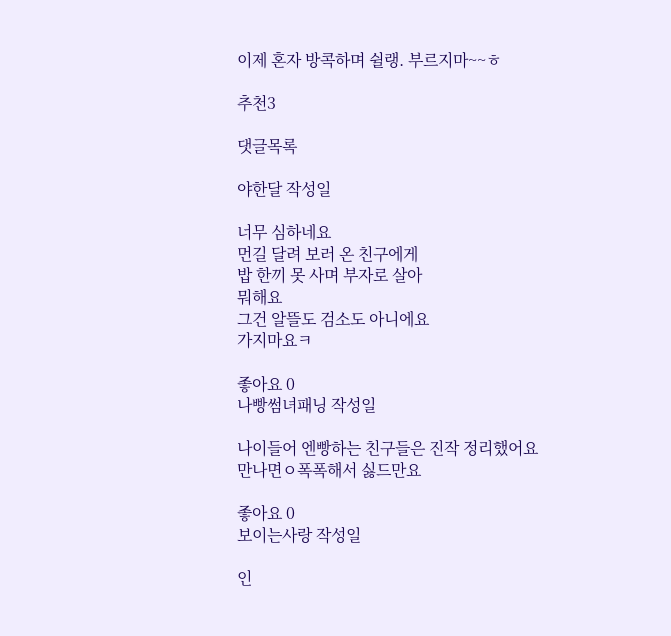이제 혼자 방콕하며 쉴랭. 부르지마~~ㅎ

추천3

댓글목록

야한달 작성일

너무 심하네요
먼길 달려 보러 온 친구에게
밥 한끼 못 사며 부자로 살아
뭐해요
그건 알뜰도 검소도 아니에요
가지마요ㅋ

좋아요 0
나빵썸녀패닝 작성일

나이들어 엔빵하는 친구들은 진작 정리했어요
만나면ㅇ폭폭해서 싫드만요

좋아요 0
보이는사랑 작성일

인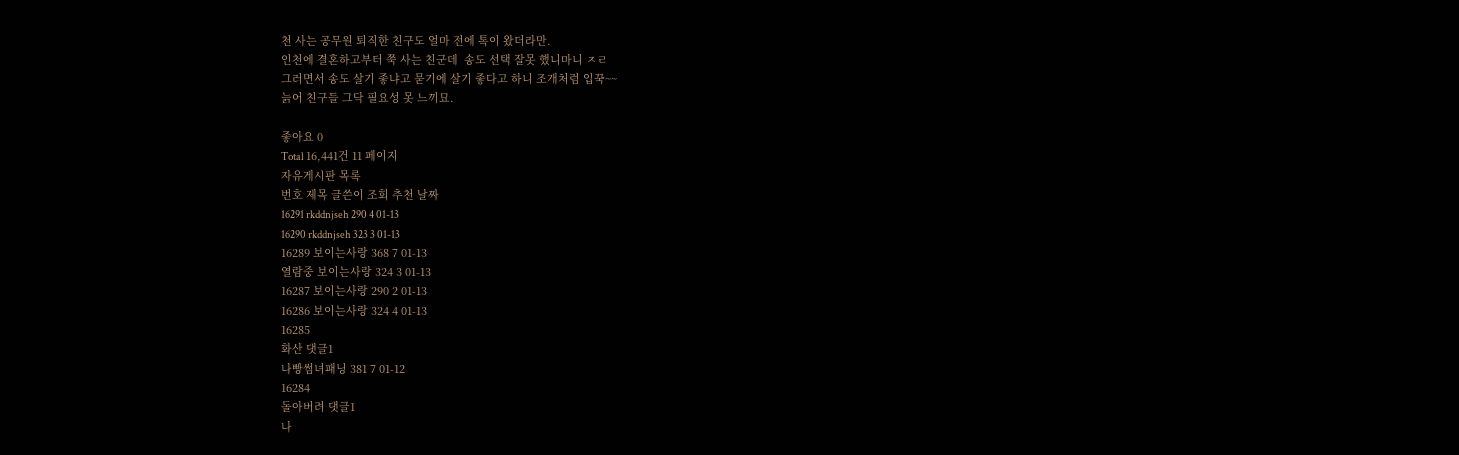천 사는 공무원 퇴직한 친구도 얼마 전에 톡이 왔더라만.
인천에 결혼하고부터 쭉 사는 친군데  송도 선택 잘못 했니마니 ㅈㄹ
그러면서 송도 살기 좋냐고 묻기에 살기 좋다고 하니 조개처럼 입꾹~~
늙어 친구들 그닥 필요성 못 느끼묘.

좋아요 0
Total 16,441건 11 페이지
자유게시판 목록
번호 제목 글쓴이 조회 추천 날짜
16291 rkddnjseh 290 4 01-13
16290 rkddnjseh 323 3 01-13
16289 보이는사랑 368 7 01-13
열람중 보이는사랑 324 3 01-13
16287 보이는사랑 290 2 01-13
16286 보이는사랑 324 4 01-13
16285
화산 댓글1
나빵썸녀패닝 381 7 01-12
16284
돌아버려 댓글1
나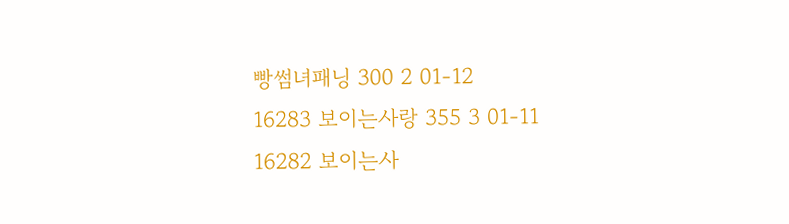빵썸녀패닝 300 2 01-12
16283 보이는사랑 355 3 01-11
16282 보이는사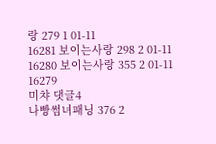랑 279 1 01-11
16281 보이는사랑 298 2 01-11
16280 보이는사랑 355 2 01-11
16279
미챠 댓글4
나빵썸녀패닝 376 2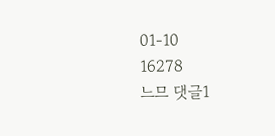01-10
16278
느므 댓글1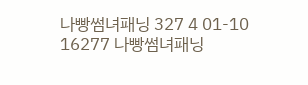나빵썸녀패닝 327 4 01-10
16277 나빵썸녀패닝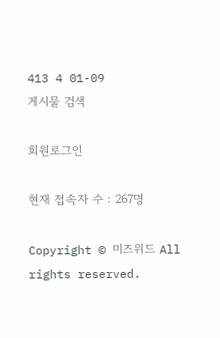413 4 01-09
게시물 검색

회원로그인

현재 접속자 수 : 267명

Copyright © 미즈위드 All rights reserved.